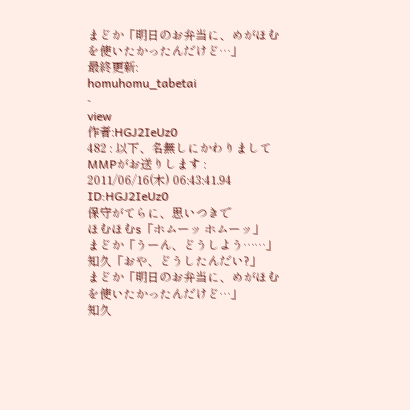まどか「明日のお弁当に、めがほむを使いたかったんだけど…」
最終更新:
homuhomu_tabetai
-
view
作者:HGJ2IeUz0
482 : 以下、名無しにかわりましてMMPがお送りします : 2011/06/16(木) 06:43:41.94 ID:HGJ2IeUz0
保守がてらに、思いつきで
ほむほむs「ホムーッ ホムーッ」
まどか「うーん、どうしよう……」
知久「おや、どうしたんだい?」
まどか「明日のお弁当に、めがほむを使いたかったんだけど…」
知久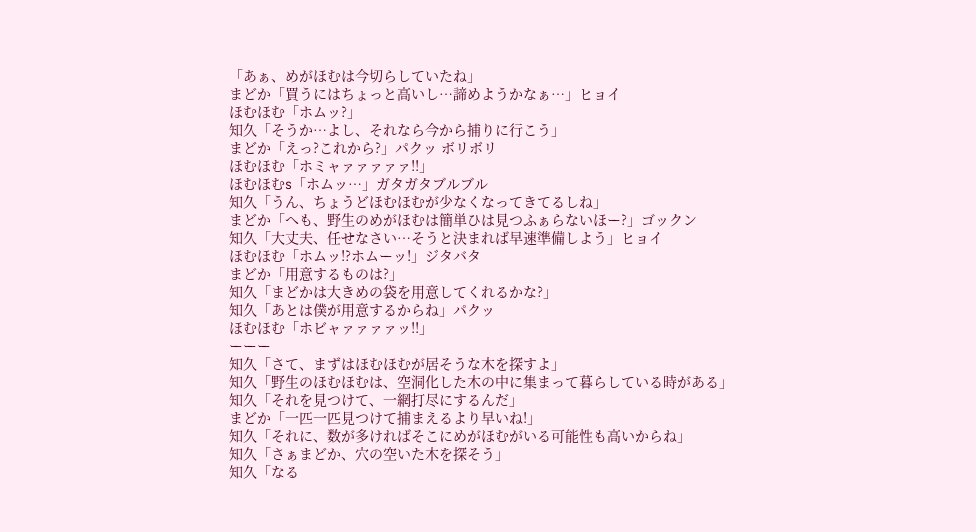「あぁ、めがほむは今切らしていたね」
まどか「買うにはちょっと高いし…諦めようかなぁ…」ヒョイ
ほむほむ「ホムッ?」
知久「そうか…よし、それなら今から捕りに行こう」
まどか「えっ?これから?」パクッ ボリボリ
ほむほむ「ホミャァァァァァ!!」
ほむほむs「ホムッ…」ガタガタブルブル
知久「うん、ちょうどほむほむが少なくなってきてるしね」
まどか「へも、野生のめがほむは簡単ひは見つふぁらないほー?」ゴックン
知久「大丈夫、任せなさい…そうと決まれば早速準備しよう」ヒョイ
ほむほむ「ホムッ!?ホムーッ!」ジタバタ
まどか「用意するものは?」
知久「まどかは大きめの袋を用意してくれるかな?」
知久「あとは僕が用意するからね」パクッ
ほむほむ「ホビャァァァァッ!!」
ーーー
知久「さて、まずはほむほむが居そうな木を探すよ」
知久「野生のほむほむは、空洞化した木の中に集まって暮らしている時がある」
知久「それを見つけて、一網打尽にするんだ」
まどか「一匹一匹見つけて捕まえるより早いね!」
知久「それに、数が多ければそこにめがほむがいる可能性も高いからね」
知久「さぁまどか、穴の空いた木を探そう」
知久「なる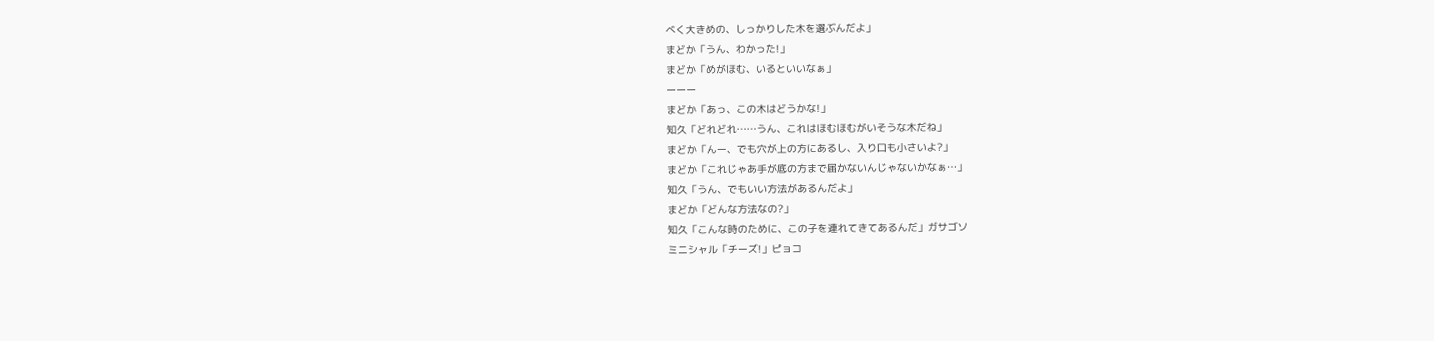べく大きめの、しっかりした木を選ぶんだよ」
まどか「うん、わかった!」
まどか「めがほむ、いるといいなぁ」
ーーー
まどか「あっ、この木はどうかな!」
知久「どれどれ……うん、これはほむほむがいそうな木だね」
まどか「んー、でも穴が上の方にあるし、入り口も小さいよ?」
まどか「これじゃあ手が底の方まで届かないんじゃないかなぁ…」
知久「うん、でもいい方法があるんだよ」
まどか「どんな方法なの?」
知久「こんな時のために、この子を連れてきてあるんだ」ガサゴソ
ミニシャル「チーズ!」ピョコ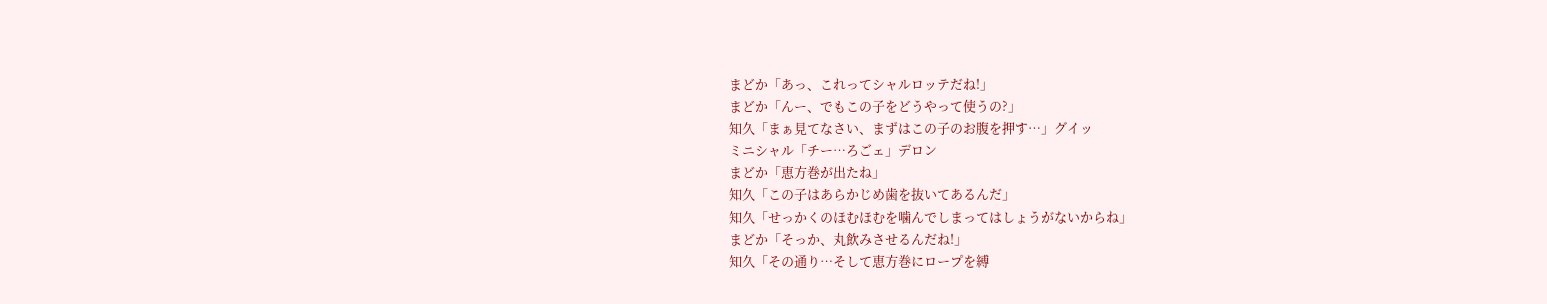まどか「あっ、これってシャルロッテだね!」
まどか「んー、でもこの子をどうやって使うの?」
知久「まぁ見てなさい、まずはこの子のお腹を押す…」グイッ
ミニシャル「チー…ろごェ」デロン
まどか「恵方巻が出たね」
知久「この子はあらかじめ歯を抜いてあるんだ」
知久「せっかくのほむほむを噛んでしまってはしょうがないからね」
まどか「そっか、丸飲みさせるんだね!」
知久「その通り…そして恵方巻にロープを縛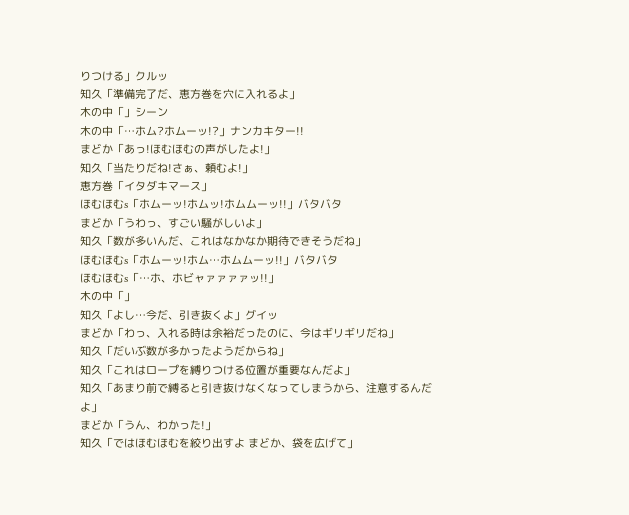りつける」クルッ
知久「準備完了だ、恵方巻を穴に入れるよ」
木の中「」シーン
木の中「…ホム?ホムーッ!?」ナンカキター!!
まどか「あっ!ほむほむの声がしたよ!」
知久「当たりだね!さぁ、頼むよ!」
恵方巻「イタダキマース」
ほむほむs「ホムーッ!ホムッ!ホムムーッ!!」バタバタ
まどか「うわっ、すごい騒がしいよ」
知久「数が多いんだ、これはなかなか期待できそうだね」
ほむほむs「ホムーッ!ホム…ホムムーッ!!」バタバタ
ほむほむs「…ホ、ホビャァァァァッ!!」
木の中「」
知久「よし…今だ、引き抜くよ」グイッ
まどか「わっ、入れる時は余裕だったのに、今はギリギリだね」
知久「だいぶ数が多かったようだからね」
知久「これはロープを縛りつける位置が重要なんだよ」
知久「あまり前で縛ると引き抜けなくなってしまうから、注意するんだよ」
まどか「うん、わかった!」
知久「ではほむほむを絞り出すよ まどか、袋を広げて」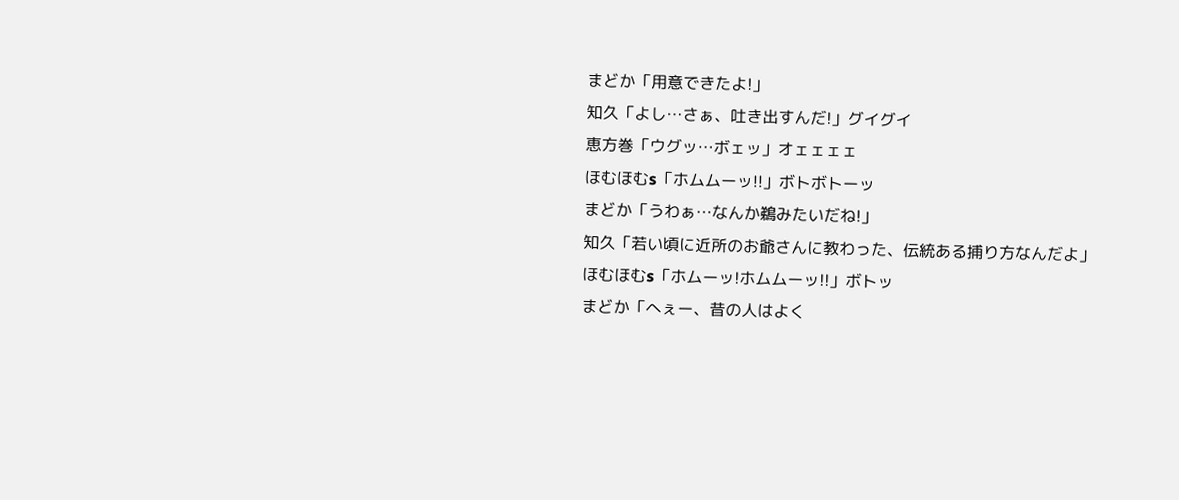まどか「用意できたよ!」
知久「よし…さぁ、吐き出すんだ!」グイグイ
恵方巻「ウグッ…ボェッ」オェェェェ
ほむほむs「ホムムーッ!!」ボトボトーッ
まどか「うわぁ…なんか鵜みたいだね!」
知久「若い頃に近所のお爺さんに教わった、伝統ある捕り方なんだよ」
ほむほむs「ホムーッ!ホムムーッ!!」ボトッ
まどか「へぇー、昔の人はよく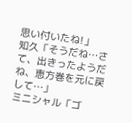思い付いたね!」
知久「そうだね…さて、出きったようだね、恵方巻を元に戻して…」
ミニシャル「ゴ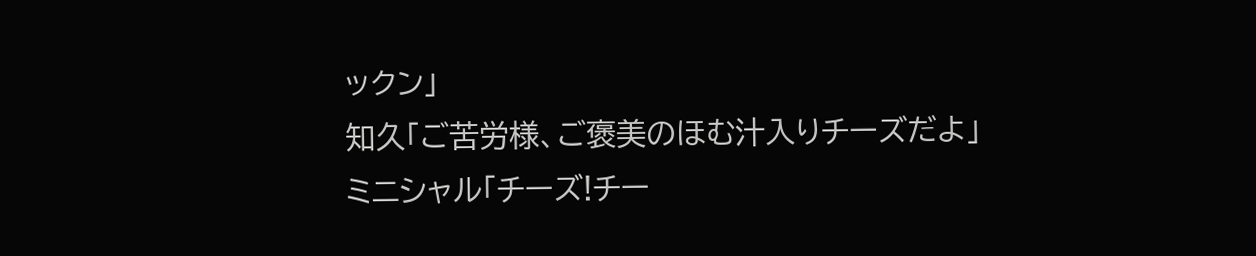ックン」
知久「ご苦労様、ご褒美のほむ汁入りチーズだよ」
ミニシャル「チーズ!チー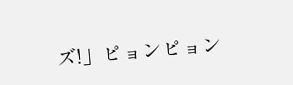ズ!」ピョンピョン